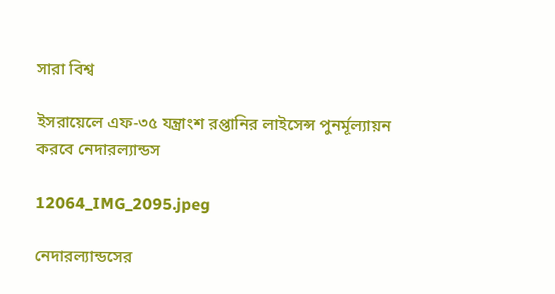সারা বিশ্ব

ইসরায়েলে এফ-৩৫ যন্ত্রাংশ রপ্তানির লাইসেন্স পুনর্মূল্যায়ন করবে নেদারল্যান্ডস

12064_IMG_2095.jpeg

নেদারল্যান্ডসের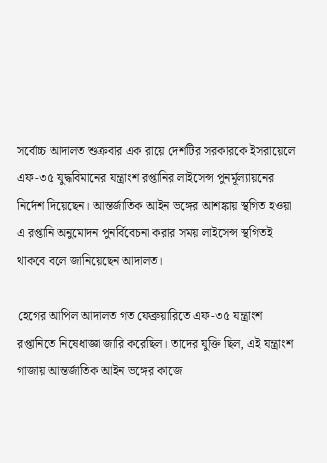সর্বোচ্চ আদালত শুক্রবার এক রায়ে দেশটির সরকারকে ইসরায়েলে এফ-৩৫ যুদ্ধবিমানের যন্ত্রাংশ রপ্তানির লাইসেন্স পুনর্মূল্যায়নের নির্দেশ দিয়েছেন। আন্তর্জাতিক আইন ভঙ্গের আশঙ্কায় স্থগিত হওয়া এ রপ্তানি অনুমোদন পুনর্বিবেচনা করার সময় লাইসেন্স স্থগিতই থাকবে বলে জানিয়েছেন আদালত।

হেগের আপিল আদালত গত ফেব্রুয়ারিতে এফ-৩৫ যন্ত্রাংশ রপ্তানিতে নিষেধাজ্ঞা জারি করেছিল। তাদের যুক্তি ছিল, এই যন্ত্রাংশ গাজায় আন্তর্জাতিক আইন ভঙ্গের কাজে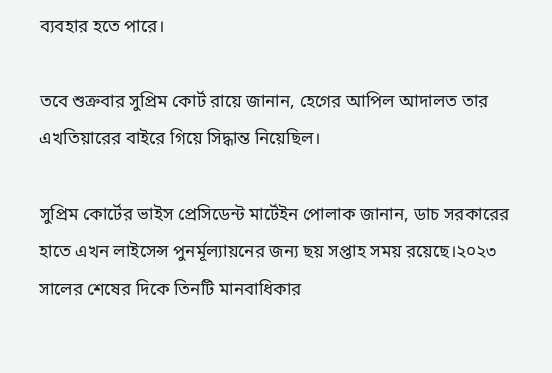ব্যবহার হতে পারে।

তবে শুক্রবার সুপ্রিম কোর্ট রায়ে জানান, হেগের আপিল আদালত তার এখতিয়ারের বাইরে গিয়ে সিদ্ধান্ত নিয়েছিল।

সুপ্রিম কোর্টের ভাইস প্রেসিডেন্ট মার্টেইন পোলাক জানান, ডাচ সরকারের হাতে এখন লাইসেন্স পুনর্মূল্যায়নের জন্য ছয় সপ্তাহ সময় রয়েছে।২০২৩ সালের শেষের দিকে তিনটি মানবাধিকার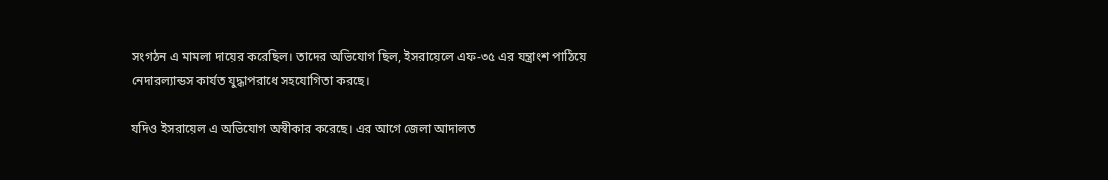সংগঠন এ মামলা দায়ের করেছিল। তাদের অভিযোগ ছিল, ইসরায়েলে এফ-৩৫ এর যন্ত্রাংশ পাঠিয়ে নেদারল্যান্ডস কার্যত যুদ্ধাপরাধে সহযোগিতা করছে।

যদিও ইসরায়েল এ অভিযোগ অস্বীকার করেছে। এর আগে জেলা আদালত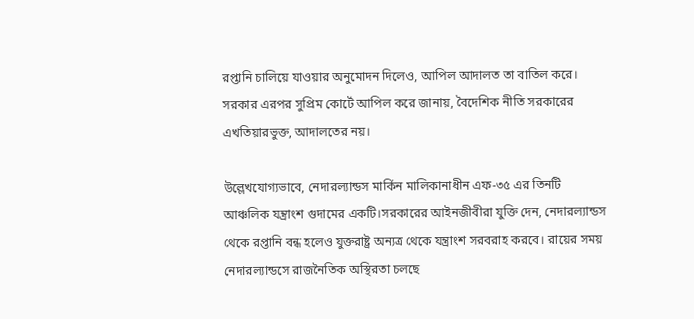রপ্তানি চালিয়ে যাওয়ার অনুমোদন দিলেও, আপিল আদালত তা বাতিল করে। সরকার এরপর সুপ্রিম কোর্টে আপিল করে জানায়, বৈদেশিক নীতি সরকারের এখতিয়ারভুক্ত, আদালতের নয়।

উল্লেখযোগ্যভাবে, নেদারল্যান্ডস মার্কিন মালিকানাধীন এফ-৩৫ এর তিনটি আঞ্চলিক যন্ত্রাংশ গুদামের একটি।সরকারের আইনজীবীরা যুক্তি দেন, নেদারল্যান্ডস থেকে রপ্তানি বন্ধ হলেও যুক্তরাষ্ট্র অন্যত্র থেকে যন্ত্রাংশ সরবরাহ করবে। রায়ের সময় নেদারল্যান্ডসে রাজনৈতিক অস্থিরতা চলছে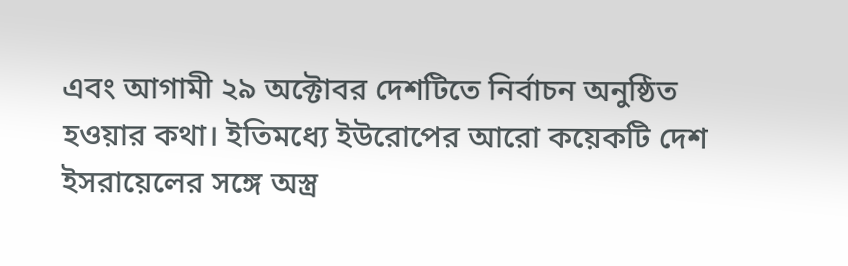এবং আগামী ২৯ অক্টোবর দেশটিতে নির্বাচন অনুষ্ঠিত হওয়ার কথা। ইতিমধ্যে ইউরোপের আরো কয়েকটি দেশ ইসরায়েলের সঙ্গে অস্ত্র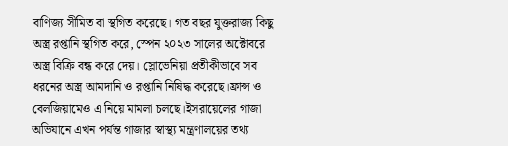বাণিজ্য সীমিত বা স্থগিত করেছে। গত বছর যুক্তরাজ্য কিছু অস্ত্র রপ্তানি স্থগিত করে, স্পেন ২০২৩ সালের অক্টোবরে অস্ত্র বিক্রি বন্ধ করে দেয়। স্লোভেনিয়া প্রতীকীভাবে সব ধরনের অস্ত্র আমদানি ও রপ্তানি নিষিদ্ধ করেছে।ফ্রান্স ও বেলজিয়ামেও এ নিয়ে মামলা চলছে।ইসরায়েলের গাজা অভিযানে এখন পর্যন্ত গাজার স্বাস্থ্য মন্ত্রণালয়ের তথ্য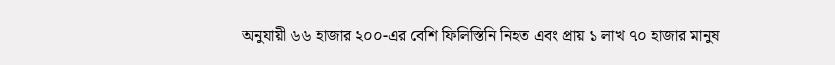অনুযায়ী ৬৬ হাজার ২০০-এর বেশি ফিলিস্তিনি নিহত এবং প্রায় ১ লাখ ৭০ হাজার মানুষ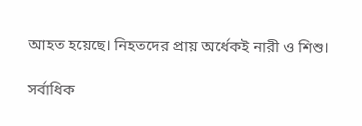আহত হয়েছে। নিহতদের প্রায় অর্ধেকই নারী ও শিশু।

সর্বাধিক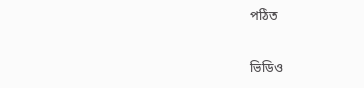পঠিত


ভিডিও